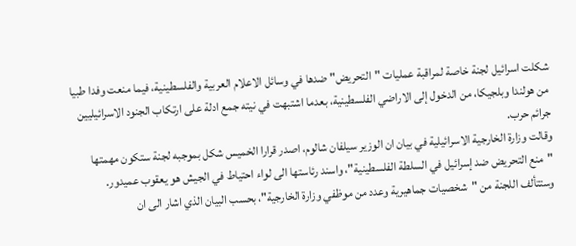شكلت اسرائيل لجنة خاصة لمراقبة عمليات "التحريض" ضدها في وسائل الاعلام العربية والفلسطينية، فيما منعت وفدا طبيا من هولندا وبلجيكا، من الدخول إلى الاراضي الفلسطينية، بعدما اشتبهت في نيته جمع ادلة على ارتكاب الجنود الاسرائيليين جرائم حرب.
وقالت وزارة الخارجية الاسرائيلية في بيان ان الوزير سيلفان شالوم، اصدر قرارا الخميس شكل بموجبه لجنة ستكون مهمتها "منع التحريض ضد إسرائيل في السلطة الفلسطينية"، واسند رئاستها الى لواء احتياط في الجيش هو يعقوب عميدور.
وستتألف اللجنة من "شخصيات جماهيرية وعدد من موظفي وزارة الخارجية"، بحسب البيان الذي اشار الى ان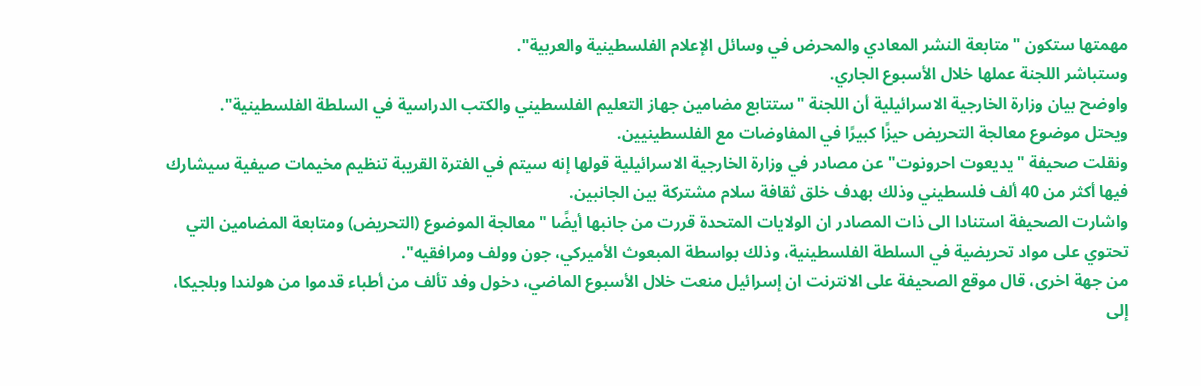مهمتها ستكون "متابعة النشر المعادي والمحرض في وسائل الإعلام الفلسطينية والعربية".
وستباشر اللجنة عملها خلال الأسبوع الجاري.
واوضح بيان وزارة الخارجية الاسرائيلية أن اللجنة "ستتابع مضامين جهاز التعليم الفلسطيني والكتب الدراسية في السلطة الفلسطينية".
ويحتل موضوع معالجة التحريض حيزًا كبيرًا في المفاوضات مع الفلسطينيين.
ونقلت صحيفة "يديعوت احرونوت" عن مصادر في وزارة الخارجية الاسرائيلية قولها إنه سيتم في الفترة القريبة تنظيم مخيمات صيفية سيشارك فيها أكثر من 40 ألف فلسطيني وذلك بهدف خلق ثقافة سلام مشتركة بين الجانبين.
واشارت الصحيفة استنادا الى ذات المصادر ان الولايات المتحدة قررت من جانبها أيضًا "معالجة الموضوع (التحريض) ومتابعة المضامين التي تحتوي على مواد تحريضية في السلطة الفلسطينية، وذلك بواسطة المبعوث الأميركي، جون وولف ومرافقيه".
من جهة اخرى، قال موقع الصحيفة على الانترنت ان إسرائيل منعت خلال الأسبوع الماضي، دخول وفد تألف من أطباء قدموا من هولندا وبلجيكا، إلى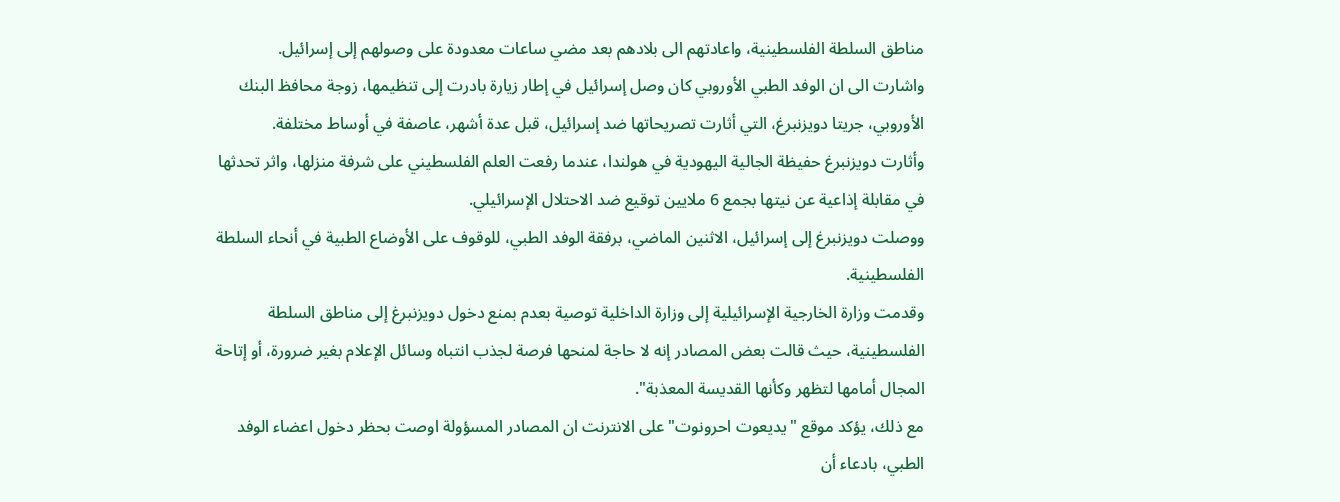مناطق السلطة الفلسطينية، واعادتهم الى بلادهم بعد مضي ساعات معدودة على وصولهم إلى إسرائيل.
واشارت الى ان الوفد الطبي الأوروبي كان وصل إسرائيل في إطار زيارة بادرت إلى تنظيمها، زوجة محافظ البنك الأوروبي، جريتا دويزنبرغ، التي أثارت تصريحاتها ضد إسرائيل، قبل عدة أشهر، عاصفة في أوساط مختلفة.
وأثارت دويزنبرغ حفيظة الجالية اليهودية في هولندا، عندما رفعت العلم الفلسطيني على شرفة منزلها، واثر تحدثها في مقابلة إذاعية عن نيتها بجمع 6 ملايين توقيع ضد الاحتلال الإسرائيلي.
ووصلت دويزنبرغ إلى إسرائيل، الاثنين الماضي، برفقة الوفد الطبي، للوقوف على الأوضاع الطبية في أنحاء السلطة الفلسطينية.
وقدمت وزارة الخارجية الإسرائيلية إلى وزارة الداخلية توصية بعدم بمنع دخول دويزنبرغ إلى مناطق السلطة الفلسطينية، حيث قالت بعض المصادر إنه لا حاجة لمنحها فرصة لجذب انتباه وسائل الإعلام بغير ضرورة، أو إتاحة المجال أمامها لتظهر وكأنها القديسة المعذبة".
مع ذلك، يؤكد موقع "يديعوت احرونوت" على الانترنت ان المصادر المسؤولة اوصت بحظر دخول اعضاء الوفد الطبي، بادعاء أن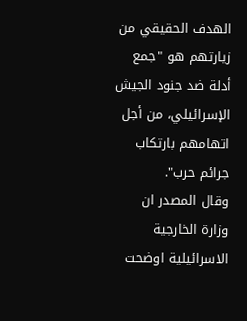الهدف الحقيقي من زيارتهم هو "جمع أدلة ضد جنود الجيش الإسرائيلي، من أجل اتهامهم بارتكاب جرائم حرب".
وقال المصدر ان وزارة الخارجية الاسرائيلية اوضحت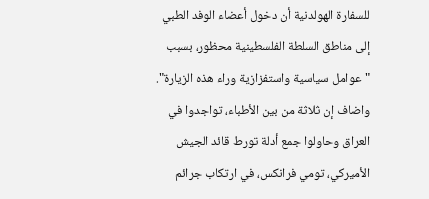للسفارة الهولدنية أن دخول أعضاء الوفد الطبي إلى مناطق السلطة الفلسطينية محظور، بسبب "عوامل سياسية واستفزازية وراء هذه الزيارة".
واضاف إن ثلاثة من بين الأطباء، تواجدوا في العراق وحاولوا جمع أدلة تورط قائد الجيش الأميركي، تومي فرانكس، في ارتكاب جرائم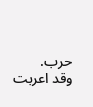حرب.
وقد اعربت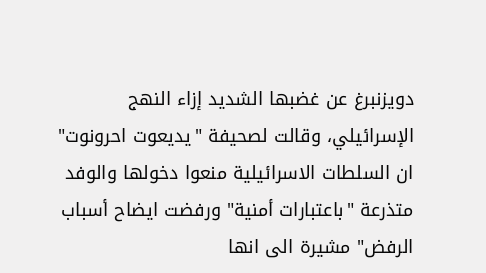دويزنبرغ عن غضبها الشديد إزاء النهج الإسرائيلي، وقالت لصحيفة "يديعوت احرونوت" ان السلطات الاسرائيلية منعوا دخولها والوفد متذرعة "باعتبارات أمنية" ورفضت ايضاح أسباب الرفض" مشيرة الى انها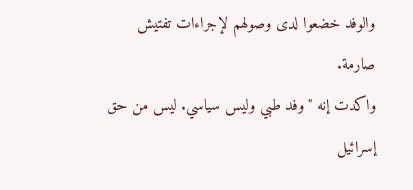والوفد خضعوا لدى وصولهم لإجراءات تفتيش صارمة.
واكدت إنه "وفد طبي وليس سياسي. ليس من حق إسرائيل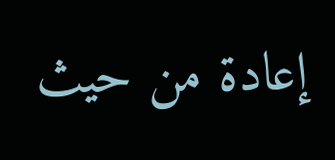إعادة من حيث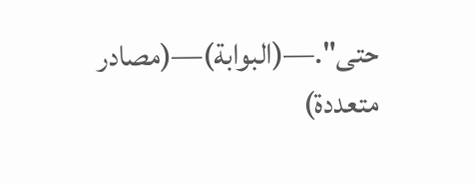حتى".—(البوابة)—(مصادر متعددة)